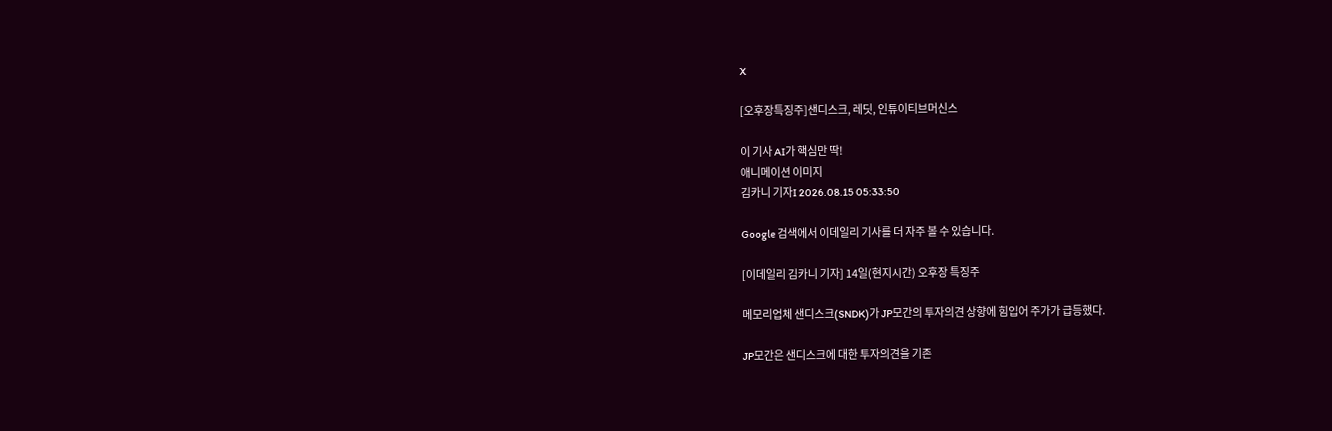X

[오후장특징주]샌디스크, 레딧, 인튜이티브머신스

이 기사 AI가 핵심만 딱!
애니메이션 이미지
김카니 기자I 2026.08.15 05:33:50

Google 검색에서 이데일리 기사를 더 자주 볼 수 있습니다.

[이데일리 김카니 기자] 14일(현지시간) 오후장 특징주

메모리업체 샌디스크(SNDK)가 JP모간의 투자의견 상향에 힘입어 주가가 급등했다.

JP모간은 샌디스크에 대한 투자의견을 기존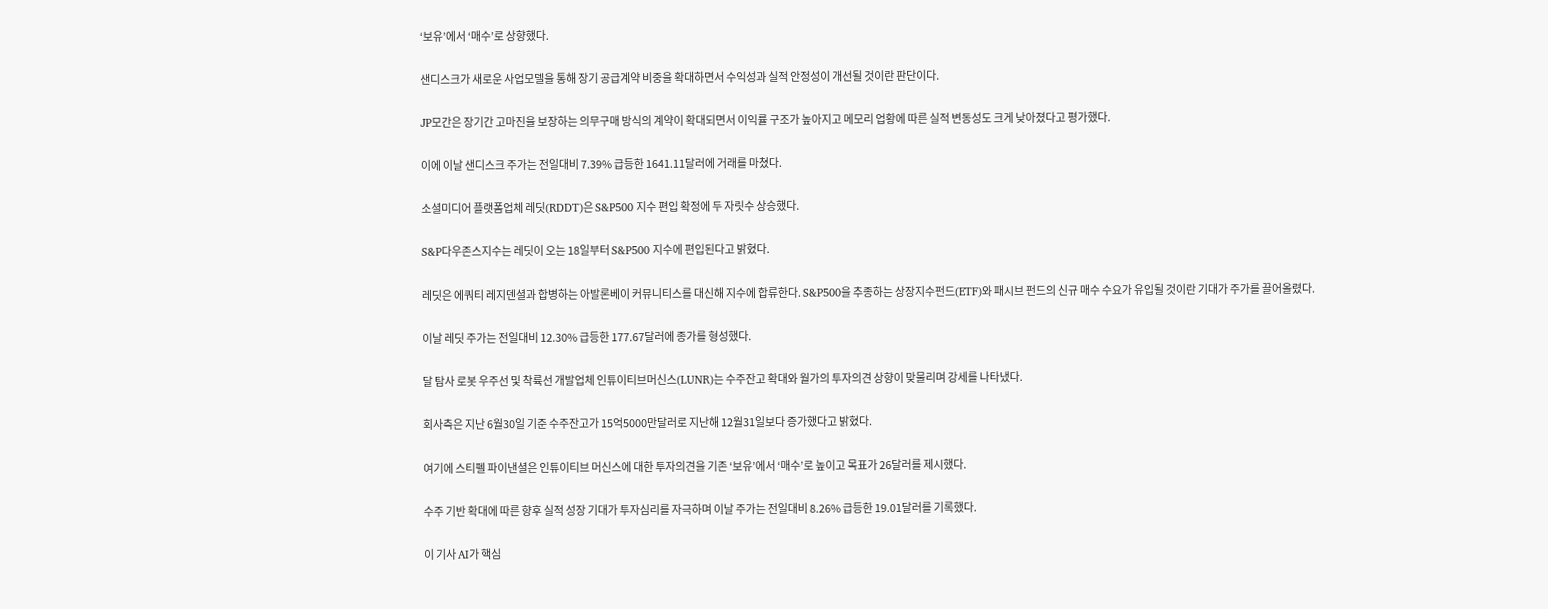‘보유’에서 ‘매수’로 상향했다.

샌디스크가 새로운 사업모델을 통해 장기 공급계약 비중을 확대하면서 수익성과 실적 안정성이 개선될 것이란 판단이다.

JP모간은 장기간 고마진을 보장하는 의무구매 방식의 계약이 확대되면서 이익률 구조가 높아지고 메모리 업황에 따른 실적 변동성도 크게 낮아졌다고 평가했다.

이에 이날 샌디스크 주가는 전일대비 7.39% 급등한 1641.11달러에 거래를 마쳤다.

소셜미디어 플랫폼업체 레딧(RDDT)은 S&P500 지수 편입 확정에 두 자릿수 상승했다.

S&P다우존스지수는 레딧이 오는 18일부터 S&P500 지수에 편입된다고 밝혔다.

레딧은 에쿼티 레지덴셜과 합병하는 아발론베이 커뮤니티스를 대신해 지수에 합류한다. S&P500을 추종하는 상장지수펀드(ETF)와 패시브 펀드의 신규 매수 수요가 유입될 것이란 기대가 주가를 끌어올렸다.

이날 레딧 주가는 전일대비 12.30% 급등한 177.67달러에 종가를 형성했다.

달 탐사 로봇 우주선 및 착륙선 개발업체 인튜이티브머신스(LUNR)는 수주잔고 확대와 월가의 투자의견 상향이 맞물리며 강세를 나타냈다.

회사측은 지난 6월30일 기준 수주잔고가 15억5000만달러로 지난해 12월31일보다 증가했다고 밝혔다.

여기에 스티펠 파이낸셜은 인튜이티브 머신스에 대한 투자의견을 기존 ‘보유’에서 ‘매수’로 높이고 목표가 26달러를 제시했다.

수주 기반 확대에 따른 향후 실적 성장 기대가 투자심리를 자극하며 이날 주가는 전일대비 8.26% 급등한 19.01달러를 기록했다.

이 기사 AI가 핵심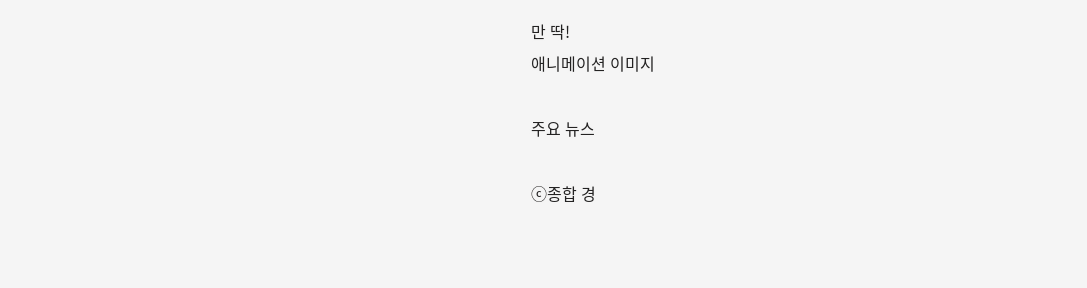만 딱!
애니메이션 이미지

주요 뉴스

ⓒ종합 경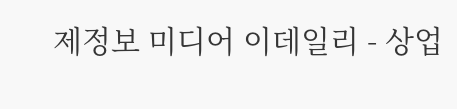제정보 미디어 이데일리 - 상업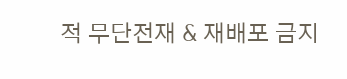적 무단전재 & 재배포 금지